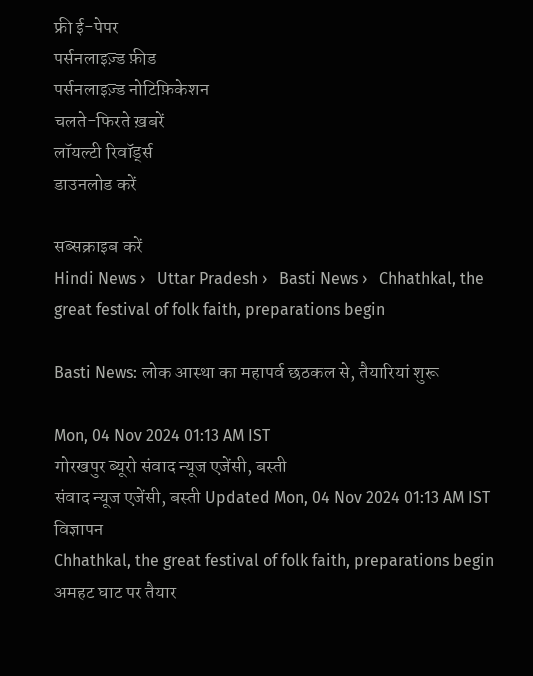फ्री ई-पेपर
पर्सनलाइज़्ड फ़ीड
पर्सनलाइज़्ड नोटिफ़िकेशन
चलते-फिरते ख़बरें
लॉयल्टी रिवॉर्ड्स
डाउनलोड करें

सब्सक्राइब करें
Hindi News ›   Uttar Pradesh ›   Basti News ›   Chhathkal, the great festival of folk faith, preparations begin

Basti News: लोक आस्था का महापर्व छठकल से, तैयारियां शुरू

Mon, 04 Nov 2024 01:13 AM IST
गोरखपुर ब्यूरो संवाद न्यूज एजेंसी, बस्ती
संवाद न्यूज एजेंसी, बस्ती Updated Mon, 04 Nov 2024 01:13 AM IST
विज्ञापन
Chhathkal, the great festival of folk faith, preparations begin
अमहट घाट पर तैयार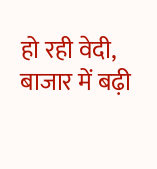हो रही वेदी, बाजार में बढ़ी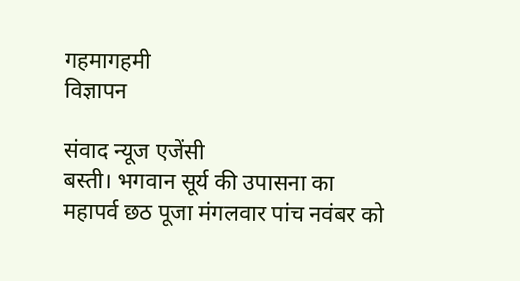गहमागहमी
विज्ञापन

संवाद न्यूज एजेंसी
बस्ती। भगवान सूर्य की उपासना का महापर्व छठ पूजा मंगलवार पांच नवंबर को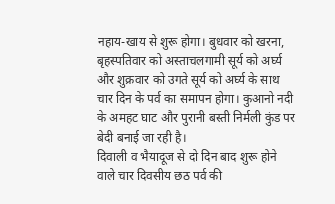नहाय-खाय से शुरू होगा। बुधवार को खरना, बृहस्पतिवार को अस्ताचलगामी सूर्य को अर्घ्य और शुक्रवार को उगते सूर्य को अर्घ्य के साथ चार दिन के पर्व का समापन होगा। कुआनो नदी के अमहट घाट और पुरानी बस्ती निर्मली कुंड पर बेदी बनाई जा रही है।
दिवाली व भैयादूज से दो दिन बाद शुरू होने वाले चार दिवसीय छठ पर्व की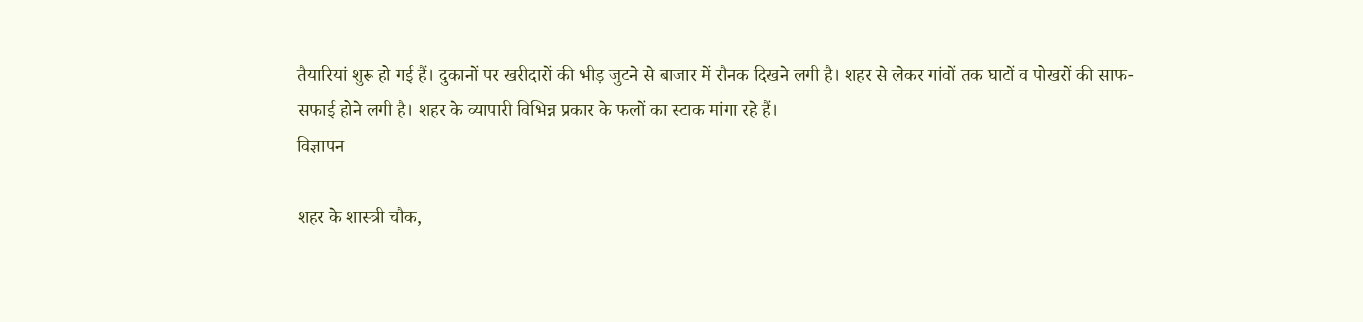तैयारियां शुरू हो गई हैं। दुकानों पर खरीदारों की भीड़ जुटने से बाजार में रौनक दिखने लगी है। शहर से लेकर गांवों तक घाटों व पोखरों की साफ-सफाई होने लगी है। शहर के व्यापारी विभिन्न प्रकार के फलों का स्टाक मांगा रहे हैं।
विज्ञापन

शहर के शास्त्री चौक,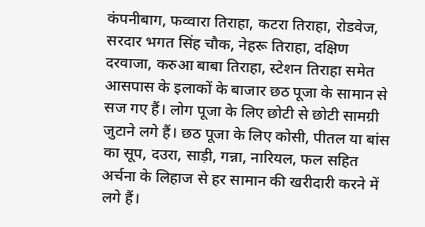कंपनीबाग, फव्वारा तिराहा, कटरा तिराहा, रोडवेज, सरदार भगत सिंह चौक, नेहरू तिराहा, दक्षिण दरवाजा, करुआ बाबा तिराहा, स्टेशन तिराहा समेत आसपास के इलाकों के बाजार छठ पूजा के सामान से सज गए हैं। लोग पूजा के लिए छोटी से छोटी सामग्री जुटाने लगे हैं। छठ पूजा के लिए कोसी, पीतल या बांस का सूप, दउरा, साड़ी, गन्ना, नारियल, फल सहित अर्चना के लिहाज से हर सामान की खरीदारी करने में लगे हैं।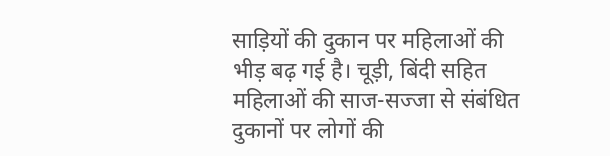साड़ियों की दुकान पर महिलाओं की भीड़ बढ़ गई है। चूड़ी, बिंदी सहित महिलाओं की साज-सज्जा से संबंधित दुकानों पर लोगों की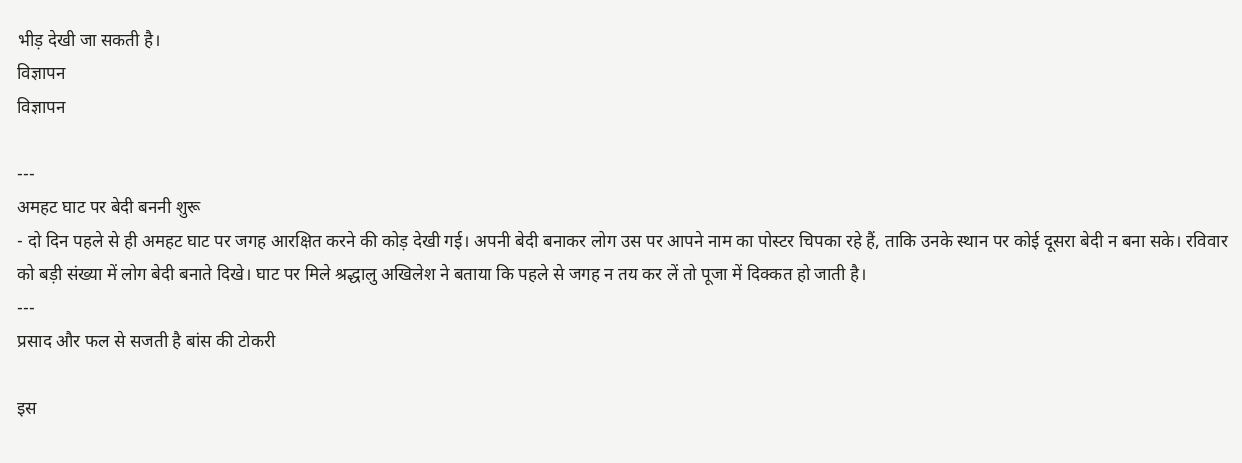भीड़ देखी जा सकती है।
विज्ञापन
विज्ञापन

---
अमहट घाट पर बेदी बननी शुरू
- दो दिन पहले से ही अमहट घाट पर जगह आरक्षित करने की कोड़ देखी गई। अपनी बेदी बनाकर लोग उस पर आपने नाम का पोस्टर चिपका रहे हैं, ताकि उनके स्थान पर कोई दूसरा बेदी न बना सके। रविवार को बड़ी संख्या में लोग बेदी बनाते दिखे। घाट पर मिले श्रद्धालु अखिलेश ने बताया कि पहले से जगह न तय कर लें तो पूजा में दिक्कत हो जाती है।
---
प्रसाद और फल से सजती है बांस की टोकरी

इस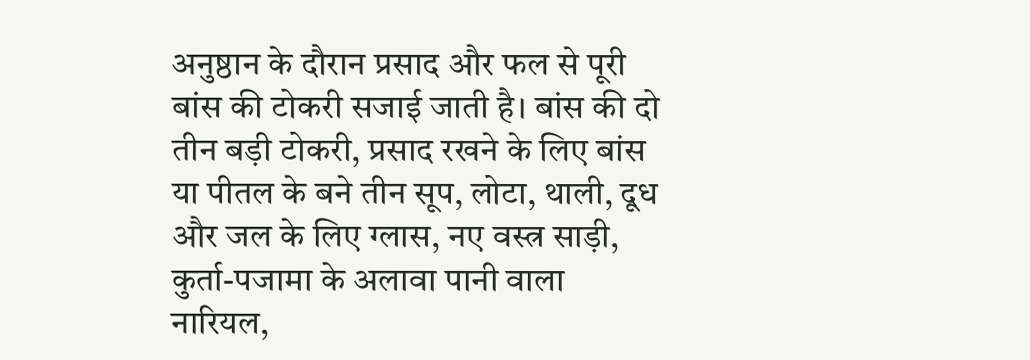अनुष्ठान के दौरान प्रसाद और फल से पूरी बांस की टोकरी सजाई जाती है। बांस की दो तीन बड़ी टोकरी, प्रसाद रखने के लिए बांस या पीतल के बने तीन सूप, लोटा, थाली, दूध और जल के लिए ग्लास, नए वस्त्र साड़ी, कुर्ता-पजामा के अलावा पानी वाला नारियल,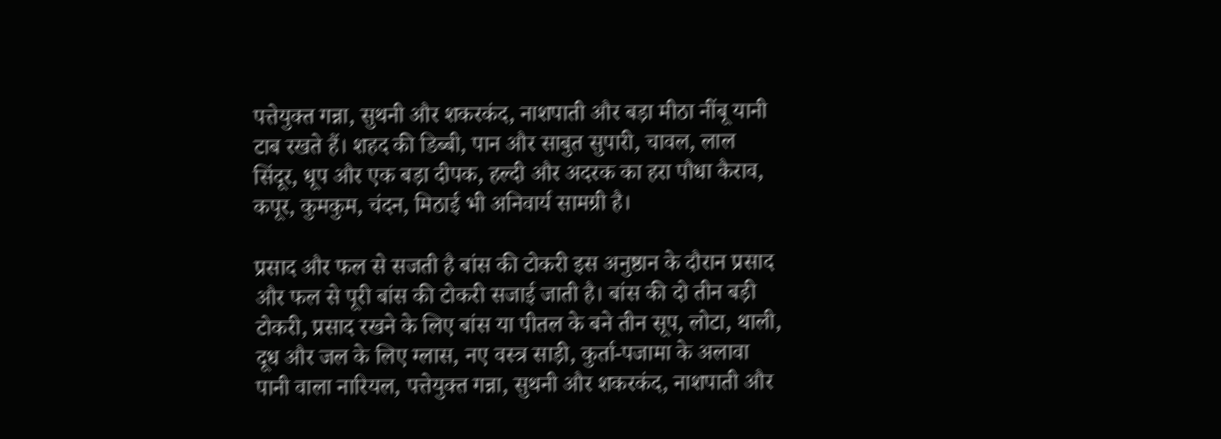पत्तेयुक्त गन्ना, सुथनी और शकरकंद, नाशपाती और बड़ा मीठा नींबू यानी टाब रखते हैं। शहद की डिब्बी, पान और साबुत सुपारी, चावल, लाल सिंदूर, धूप और एक बड़ा दीपक, हल्दी और अदरक का हरा पौधा कैराव, कपूर, कुमकुम, चंदन, मिठाई भी अनिवार्य सामग्री है।

प्रसाद और फल से सजती है बांस की टोकरी इस अनुष्ठान के दौरान प्रसाद और फल से पूरी बांस की टोकरी सजाई जाती है। बांस की दो तीन बड़ी टोकरी, प्रसाद रखने के लिए बांस या पीतल के बने तीन सूप, लोटा, थाली, दूध और जल के लिए ग्लास, नए वस्त्र साड़ी, कुर्ता-पजामा के अलावा पानी वाला नारियल, पत्तेयुक्त गन्ना, सुथनी और शकरकंद, नाशपाती और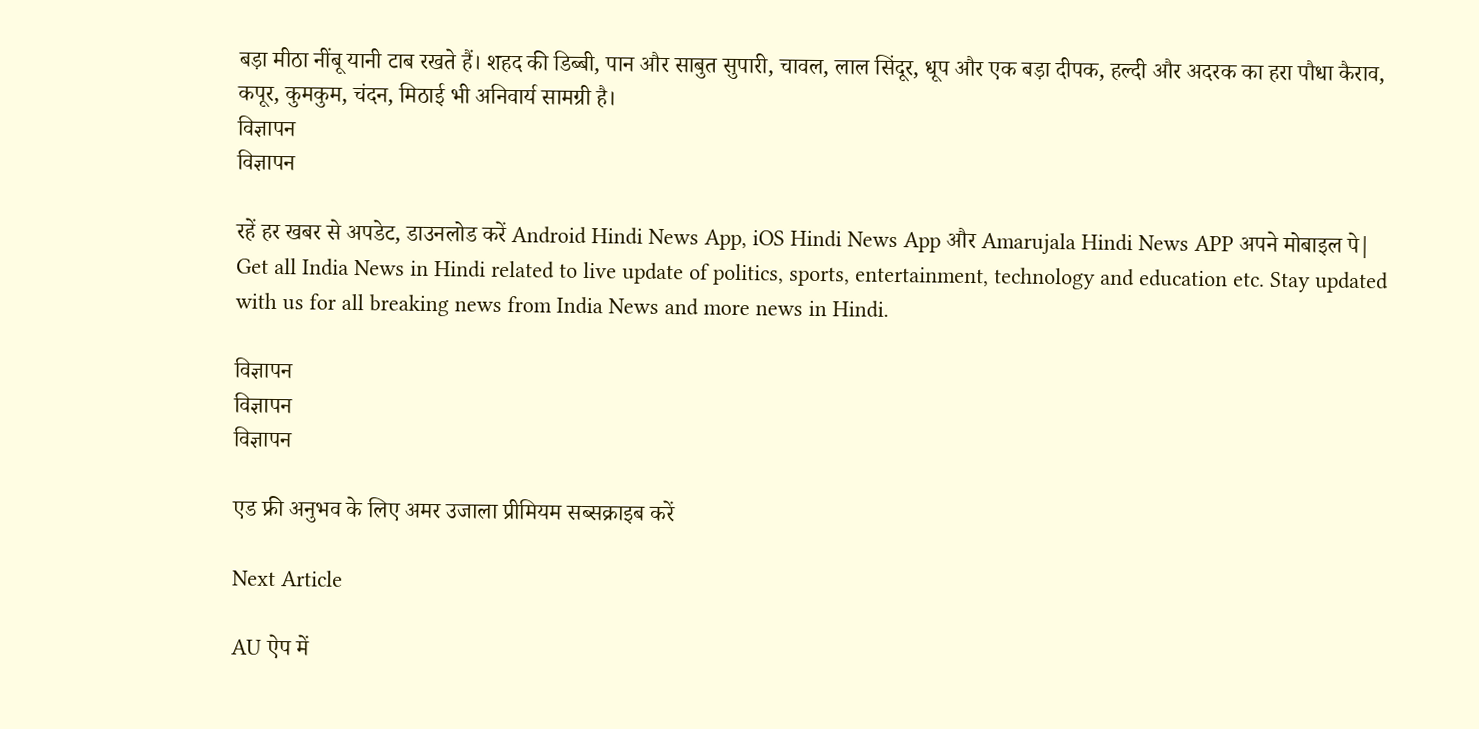बड़ा मीठा नींबू यानी टाब रखते हैं। शहद की डिब्बी, पान और साबुत सुपारी, चावल, लाल सिंदूर, धूप और एक बड़ा दीपक, हल्दी और अदरक का हरा पौधा कैराव, कपूर, कुमकुम, चंदन, मिठाई भी अनिवार्य सामग्री है।
विज्ञापन
विज्ञापन

रहें हर खबर से अपडेट, डाउनलोड करें Android Hindi News App, iOS Hindi News App और Amarujala Hindi News APP अपने मोबाइल पे|
Get all India News in Hindi related to live update of politics, sports, entertainment, technology and education etc. Stay updated with us for all breaking news from India News and more news in Hindi.

विज्ञापन
विज्ञापन
विज्ञापन

एड फ्री अनुभव के लिए अमर उजाला प्रीमियम सब्सक्राइब करें

Next Article

AU ऐप में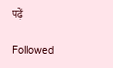पढ़ें

Followed